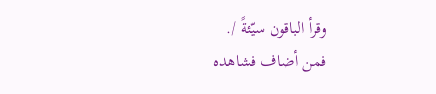وقرأ الباقون سيّئةً /.
فمن أضاف فشاهده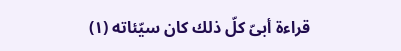قراءة أبىّ كلّ ذلك كان سيّئاته (١)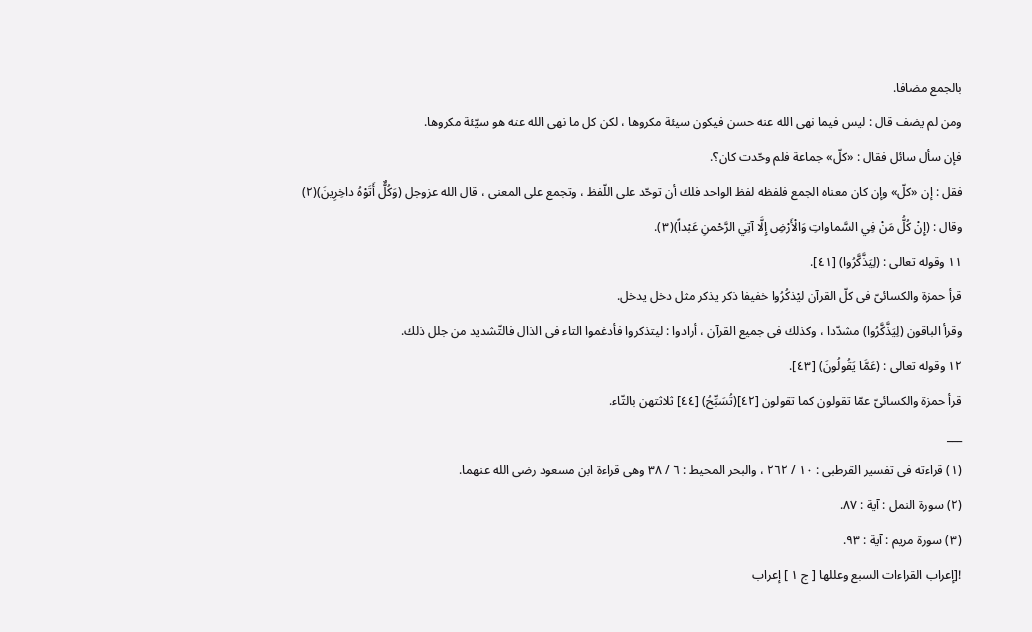بالجمع مضافا.
ومن لم يضف قال : ليس فيما نهى الله عنه حسن فيكون سيئة مكروها ، لكن كل ما نهى الله عنه هو سيّئة مكروها.
فإن سأل سائل فقال : «كلّ» جماعة فلم وحّدت كان؟.
فقل : إن «كلّ» وإن كان معناه الجمع فلفظه لفظ الواحد فلك أن توحّد على اللّفظ ، وتجمع على المعنى ، قال الله عزوجل (وَكُلٌّ أَتَوْهُ داخِرِينَ)(٢) وقال : (إِنْ كُلُّ مَنْ فِي السَّماواتِ وَالْأَرْضِ إِلَّا آتِي الرَّحْمنِ عَبْداً)(٣).
١١ وقوله تعالى : (لِيَذَّكَّرُوا) [٤١].
قرأ حمزة والكسائىّ فى كلّ القرآن ليْذكُرُوا خفيفا ذكر يذكر مثل دخل يدخل.
وقرأ الباقون (لِيَذَّكَّرُوا) مشدّدا ، وكذلك فى جميع القرآن ، أرادوا : ليتذكروا فأدغموا التاء فى الذال فالتّشديد من جلل ذلك.
١٢ وقوله تعالى : (عَمَّا يَقُولُونَ) [٤٣].
قرأ حمزة والكسائىّ عمّا تقولون كما تقولون [٤٢](تُسَبِّحُ) [٤٤] ثلاثتهن بالتّاء.
___
(١) قراءته فى تفسير القرطبى : ١٠ / ٢٦٢ ، والبحر المحيط : ٦ / ٣٨ وهى قراءة ابن مسعود رضى الله عنهما.
(٢) سورة النمل : آية : ٨٧.
(٣) سورة مريم : آية : ٩٣.
![إعراب القراءات السبع وعللها [ ج ١ ] إعراب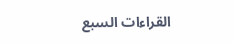القراءات السبع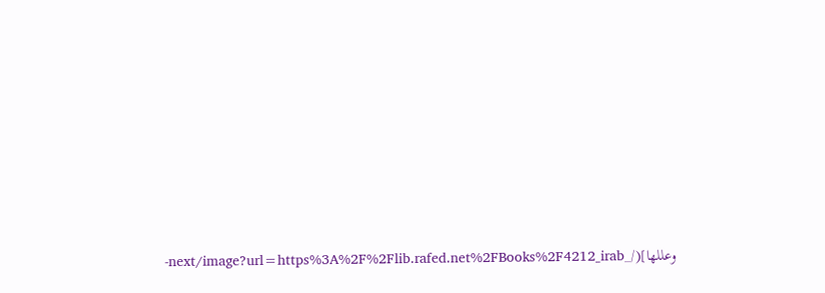وعللها](/_next/image?url=https%3A%2F%2Flib.rafed.net%2FBooks%2F4212_irab-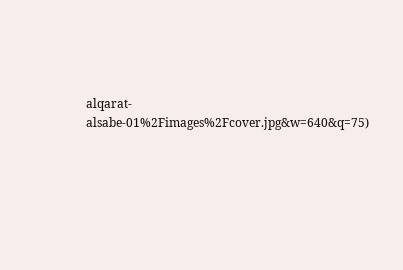alqarat-alsabe-01%2Fimages%2Fcover.jpg&w=640&q=75)